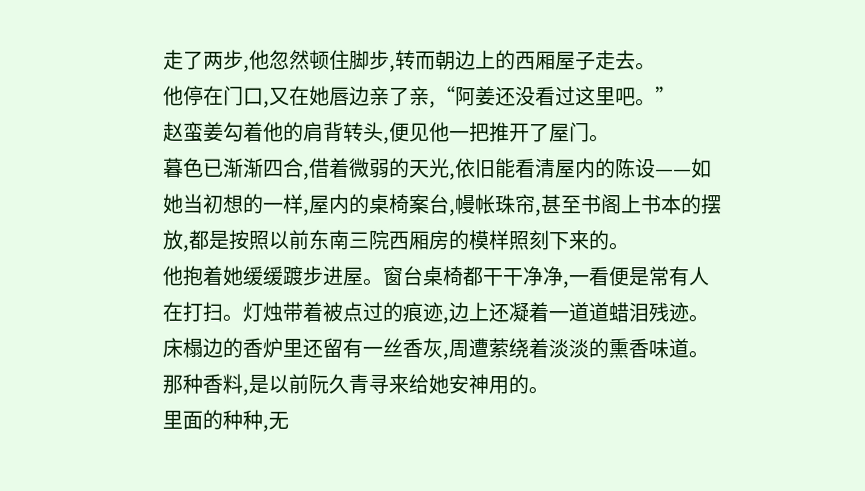走了两步,他忽然顿住脚步,转而朝边上的西厢屋子走去。
他停在门口,又在她唇边亲了亲,“阿姜还没看过这里吧。”
赵蛮姜勾着他的肩背转头,便见他一把推开了屋门。
暮色已渐渐四合,借着微弱的天光,依旧能看清屋内的陈设——如她当初想的一样,屋内的桌椅案台,幔帐珠帘,甚至书阁上书本的摆放,都是按照以前东南三院西厢房的模样照刻下来的。
他抱着她缓缓踱步进屋。窗台桌椅都干干净净,一看便是常有人在打扫。灯烛带着被点过的痕迹,边上还凝着一道道蜡泪残迹。床榻边的香炉里还留有一丝香灰,周遭萦绕着淡淡的熏香味道。那种香料,是以前阮久青寻来给她安神用的。
里面的种种,无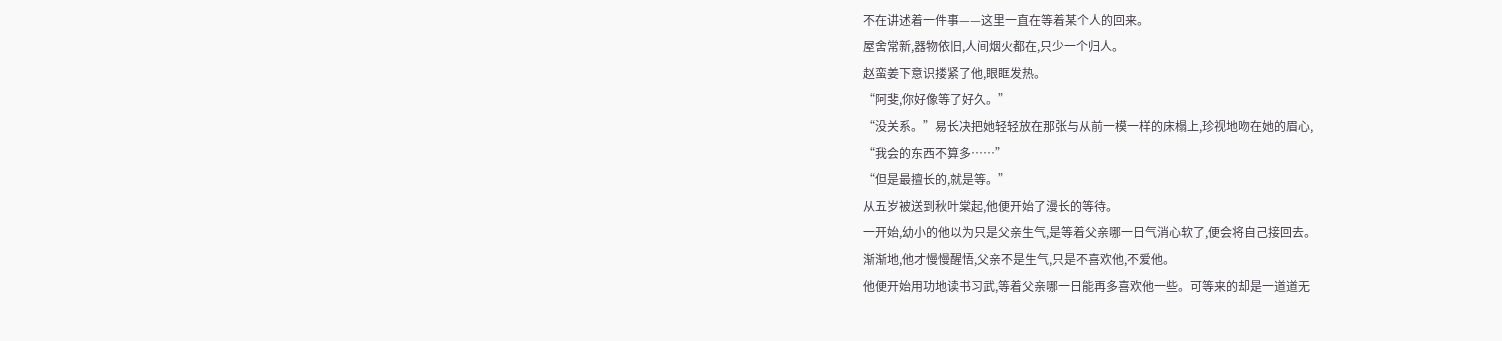不在讲述着一件事——这里一直在等着某个人的回来。
屋舍常新,器物依旧,人间烟火都在,只少一个归人。
赵蛮姜下意识搂紧了他,眼眶发热。
“阿斐,你好像等了好久。”
“没关系。”易长决把她轻轻放在那张与从前一模一样的床榻上,珍视地吻在她的眉心,
“我会的东西不算多……”
“但是最擅长的,就是等。”
从五岁被送到秋叶棠起,他便开始了漫长的等待。
一开始,幼小的他以为只是父亲生气,是等着父亲哪一日气消心软了,便会将自己接回去。
渐渐地,他才慢慢醒悟,父亲不是生气,只是不喜欢他,不爱他。
他便开始用功地读书习武,等着父亲哪一日能再多喜欢他一些。可等来的却是一道道无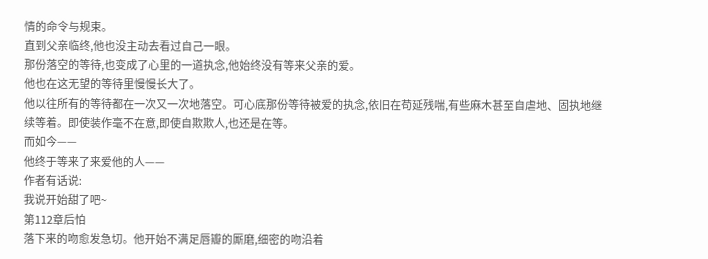情的命令与规束。
直到父亲临终,他也没主动去看过自己一眼。
那份落空的等待,也变成了心里的一道执念,他始终没有等来父亲的爱。
他也在这无望的等待里慢慢长大了。
他以往所有的等待都在一次又一次地落空。可心底那份等待被爱的执念,依旧在苟延残喘,有些麻木甚至自虐地、固执地继续等着。即使装作毫不在意,即使自欺欺人,也还是在等。
而如今——
他终于等来了来爱他的人——
作者有话说:
我说开始甜了吧~
第112章后怕
落下来的吻愈发急切。他开始不满足唇瓣的厮磨,细密的吻沿着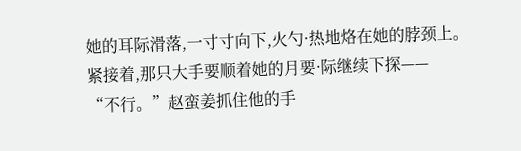她的耳际滑落,一寸寸向下,火勺·热地烙在她的脖颈上。
紧接着,那只大手要顺着她的月要·际继续下探——
“不行。”赵蛮姜抓住他的手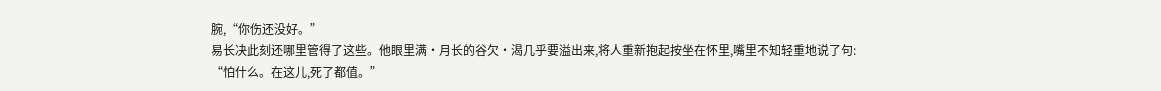腕,“你伤还没好。”
易长决此刻还哪里管得了这些。他眼里满·月长的谷欠·渴几乎要溢出来,将人重新抱起按坐在怀里,嘴里不知轻重地说了句:
“怕什么。在这儿,死了都值。”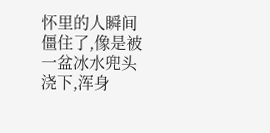怀里的人瞬间僵住了,像是被一盆冰水兜头浇下,浑身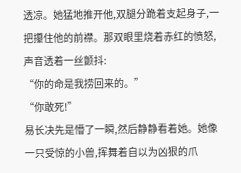透凉。她猛地推开他,双腿分跪着支起身子,一把攥住他的前襟。那双眼里烧着赤红的愤怒,声音透着一丝颤抖:
“你的命是我捞回来的。”
“你敢死!”
易长决先是懵了一瞬,然后静静看着她。她像一只受惊的小兽,挥舞着自以为凶狠的爪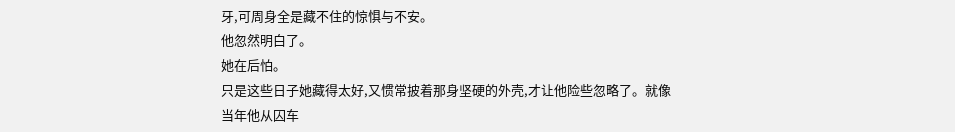牙,可周身全是藏不住的惊惧与不安。
他忽然明白了。
她在后怕。
只是这些日子她藏得太好,又惯常披着那身坚硬的外壳,才让他险些忽略了。就像当年他从囚车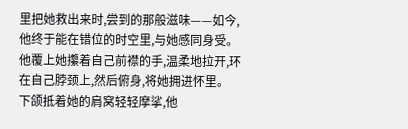里把她救出来时,尝到的那般滋味——如今,他终于能在错位的时空里,与她感同身受。
他覆上她攥着自己前襟的手,温柔地拉开,环在自己脖颈上,然后俯身,将她拥进怀里。
下颌抵着她的肩窝轻轻摩挲,他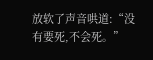放软了声音哄道:“没有要死,不会死。”